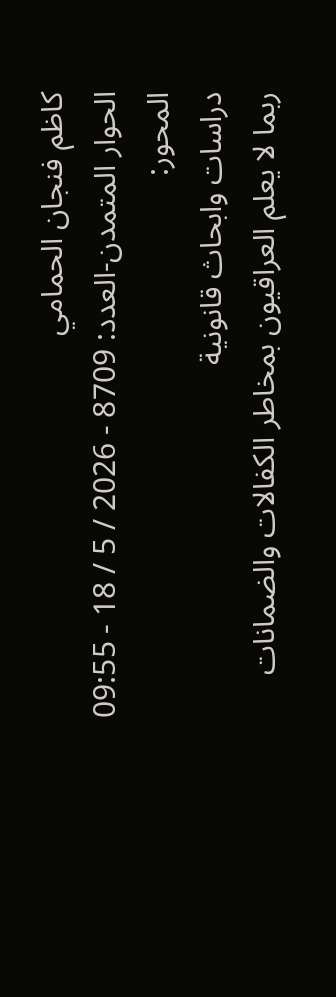كاظم فنجان الحمامي
الحوار المتمدن-العدد: 8709 - 2026 / 5 / 18 - 09:55
المحور:
دراسات وابحاث قانونية
ربما لا يعلم العراقيون بمخاطر الكفالات والضمانات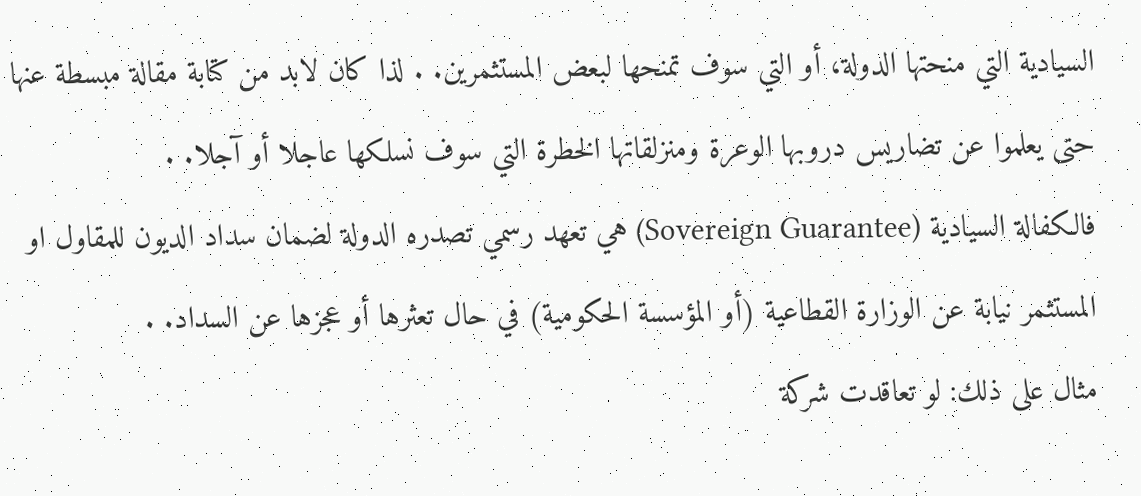السيادية التي منحتها الدولة، أو التي سوف تمنحها لبعض المستثمرين. . لذا كان لابد من كتابة مقالة مبسطة عنها حتى يعلموا عن تضاريس دروبها الوعرة ومنزلقاتها الخطرة التي سوف نسلكها عاجلا أو آجلا. .
فالكفالة السيادية (Sovereign Guarantee) هي تعهد رسمي تصدره الدولة لضمان سداد الديون للمقاول او المستثمر نيابة عن الوزارة القطاعية (أو المؤسسة الحكومية) في حال تعثرها أو عجزها عن السداد. .
مثال على ذلك: لو تعاقدت شركة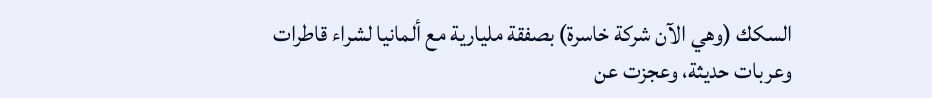السكك (وهي الآن شركة خاسرة) بصفقة مليارية مع ألمانيا لشراء قاطرات وعربات حديثة، وعجزت عن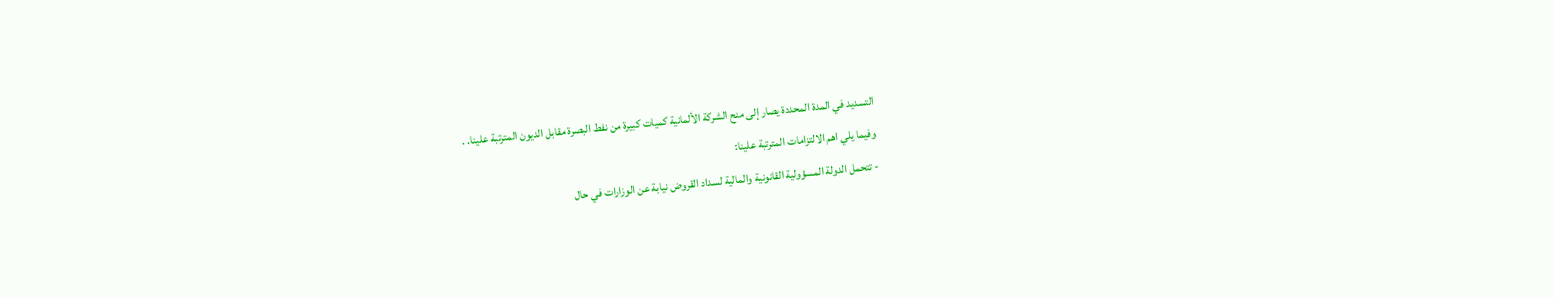التسديد في المدة المحددة يصار إلى منح الشركة الألمانية كميات كبيرة من نفط البصرة مقابل الديون المترتبة علينا. .
وفيما يلي اهم الالتزامات المترتبة علينا:
- تتحمل الدولة المسؤولية القانونية والمالية لسداد القروض نيابة عن الوزارات في حال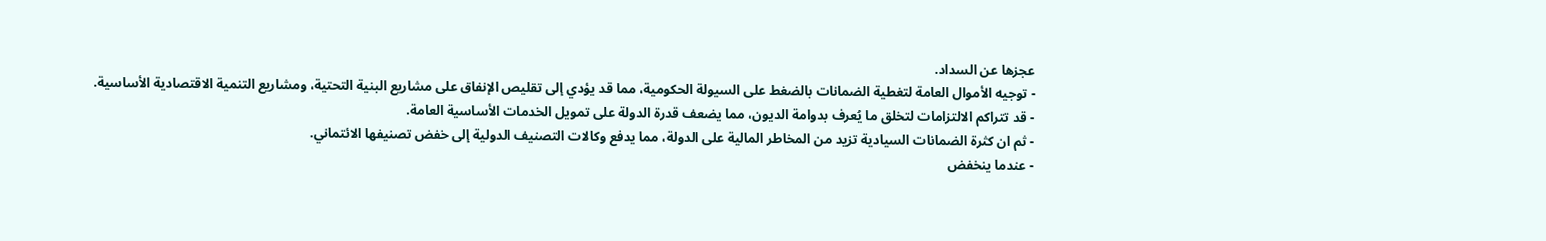عجزها عن السداد.
- توجيه الأموال العامة لتغطية الضمانات بالضغط على السيولة الحكومية، مما قد يؤدي إلى تقليص الإنفاق على مشاريع البنية التحتية، ومشاريع التنمية الاقتصادية الأساسية.
- قد تتراكم الالتزامات لتخلق ما يُعرف بدوامة الديون، مما يضعف قدرة الدولة على تمويل الخدمات الأساسية العامة.
- ثم ان كثرة الضمانات السيادية تزيد من المخاطر المالية على الدولة، مما يدفع وكالات التصنيف الدولية إلى خفض تصنيفها الائتماني.
- عندما ينخفض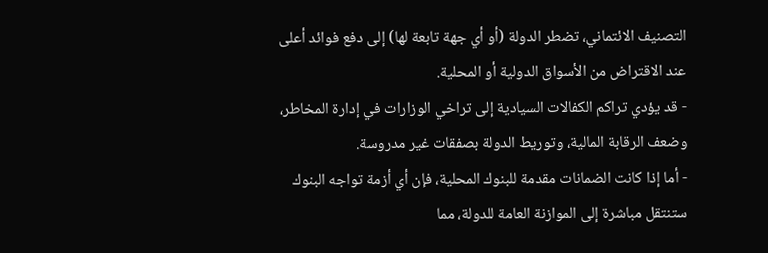التصنيف الائتماني، تضطر الدولة (أو أي جهة تابعة لها) إلى دفع فوائد أعلى عند الاقتراض من الأسواق الدولية أو المحلية.
- قد يؤدي تراكم الكفالات السيادية إلى تراخي الوزارات في إدارة المخاطر، وضعف الرقابة المالية، وتوريط الدولة بصفقات غير مدروسة.
- أما إذا كانت الضمانات مقدمة للبنوك المحلية، فإن أي أزمة تواجه البنوك ستنتقل مباشرة إلى الموازنة العامة للدولة، مما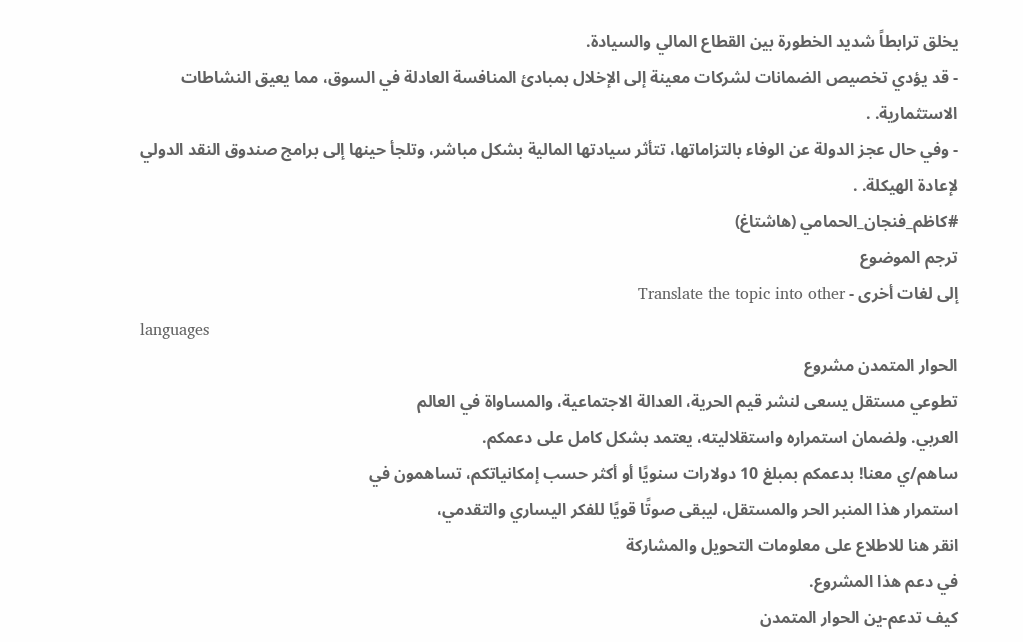يخلق ترابطاً شديد الخطورة بين القطاع المالي والسيادة.
- قد يؤدي تخصيص الضمانات لشركات معينة إلى الإخلال بمبادئ المنافسة العادلة في السوق، مما يعيق النشاطات الاستثمارية. .
- وفي حال عجز الدولة عن الوفاء بالتزاماتها، تتأثر سيادتها المالية بشكل مباشر، وتلجأ حينها إلى برامج صندوق النقد الدولي لإعادة الهيكلة. .
#كاظم_فنجان_الحمامي (هاشتاغ)
ترجم الموضوع
إلى لغات أخرى - Translate the topic into other
languages
الحوار المتمدن مشروع
تطوعي مستقل يسعى لنشر قيم الحرية، العدالة الاجتماعية، والمساواة في العالم
العربي. ولضمان استمراره واستقلاليته، يعتمد بشكل كامل على دعمكم.
ساهم/ي معنا! بدعمكم بمبلغ 10 دولارات سنويًا أو أكثر حسب إمكانياتكم، تساهمون في
استمرار هذا المنبر الحر والمستقل، ليبقى صوتًا قويًا للفكر اليساري والتقدمي،
انقر هنا للاطلاع على معلومات التحويل والمشاركة
في دعم هذا المشروع.
كيف تدعم-ين الحوار المتمدن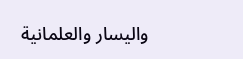واليسار والعلمانية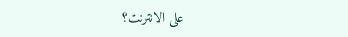على الانترنت؟